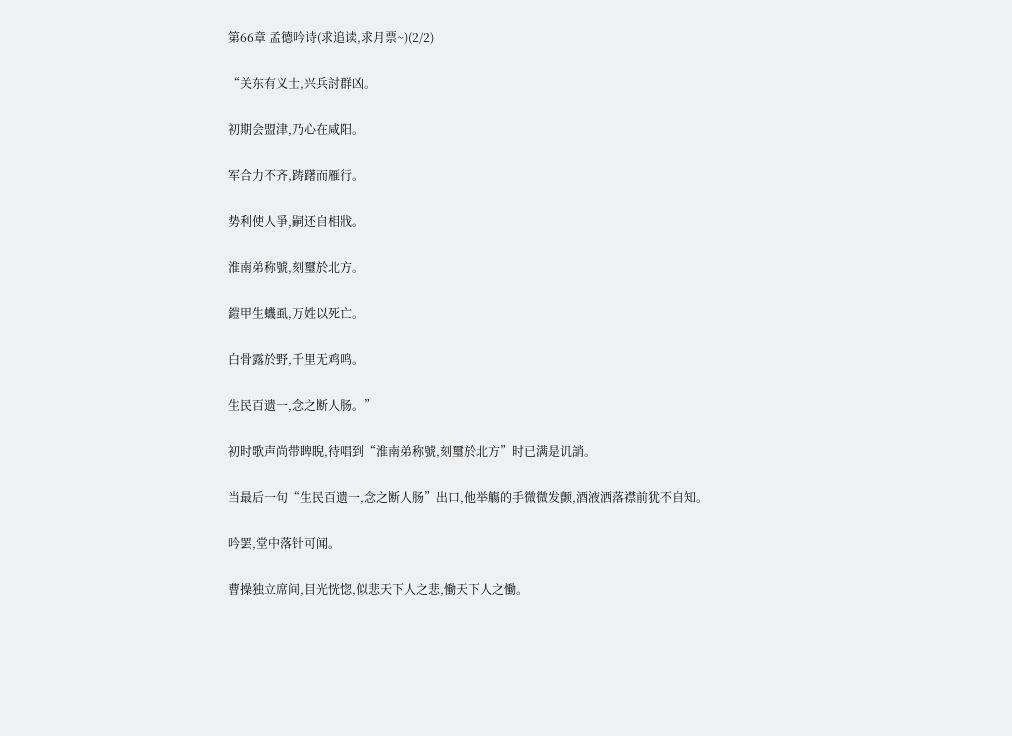第66章 孟德吟诗(求追读,求月票~)(2/2)

“关东有义士,兴兵討群凶。

初期会盟津,乃心在咸阳。

军合力不齐,踌躇而雁行。

势利使人爭,嗣还自相戕。

淮南弟称號,刻璽於北方。

鎧甲生蟣虱,万姓以死亡。

白骨露於野,千里无鸡鸣。

生民百遗一,念之断人肠。”

初时歌声尚带睥睨,待唱到“淮南弟称號,刻璽於北方”时已满是讥誚。

当最后一句“生民百遗一,念之断人肠”出口,他举觴的手微微发颤,酒液洒落襟前犹不自知。

吟罢,堂中落针可闻。

曹操独立席间,目光恍惚,似悲天下人之悲,慟天下人之慟。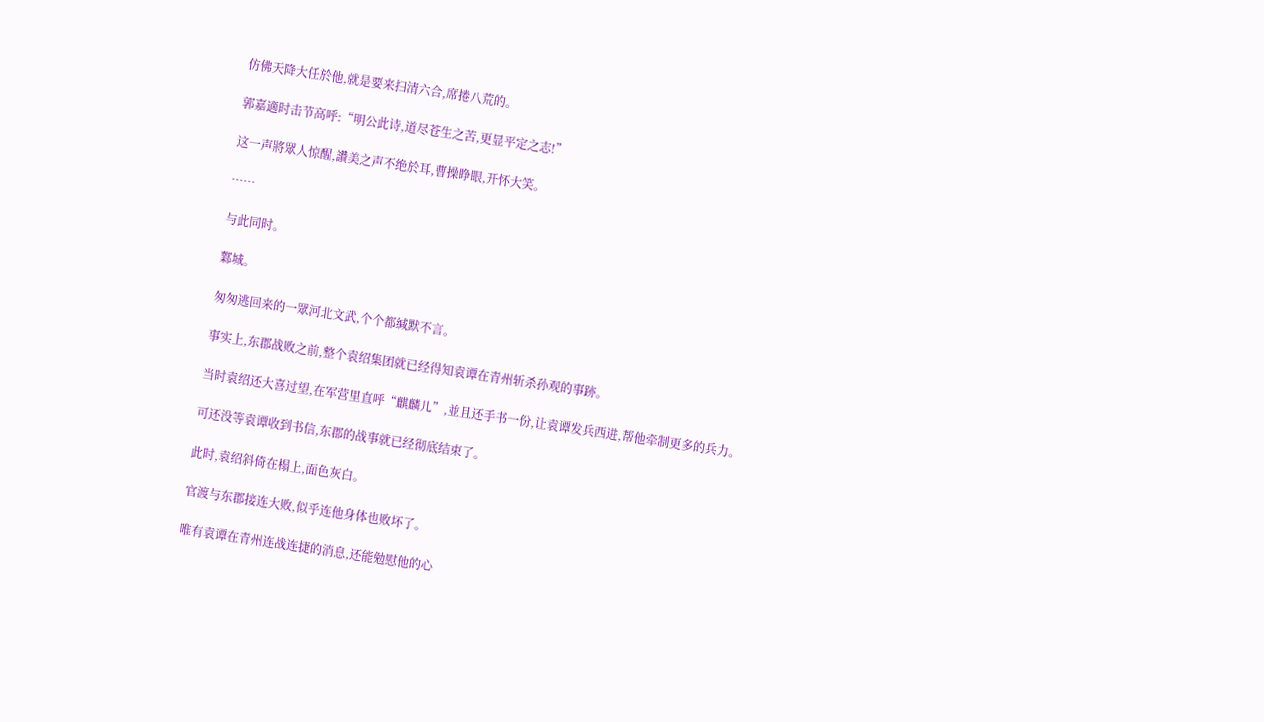仿佛天降大任於他,就是要来扫清六合,席捲八荒的。

郭嘉適时击节高呼:“明公此诗,道尽苍生之苦,更显平定之志!”

这一声將眾人惊醒,讚美之声不绝於耳,曹操睁眼,开怀大笑。

……

与此同时。

鄴城。

匆匆逃回来的一眾河北文武,个个都缄默不言。

事实上,东郡战败之前,整个袁绍集团就已经得知袁谭在青州斩杀孙观的事跡。

当时袁绍还大喜过望,在军营里直呼“麒麟儿”,並且还手书一份,让袁谭发兵西进,帮他牵制更多的兵力。

可还没等袁谭收到书信,东郡的战事就已经彻底结束了。

此时,袁绍斜倚在榻上,面色灰白。

官渡与东郡接连大败,似乎连他身体也败坏了。

唯有袁谭在青州连战连捷的消息,还能勉慰他的心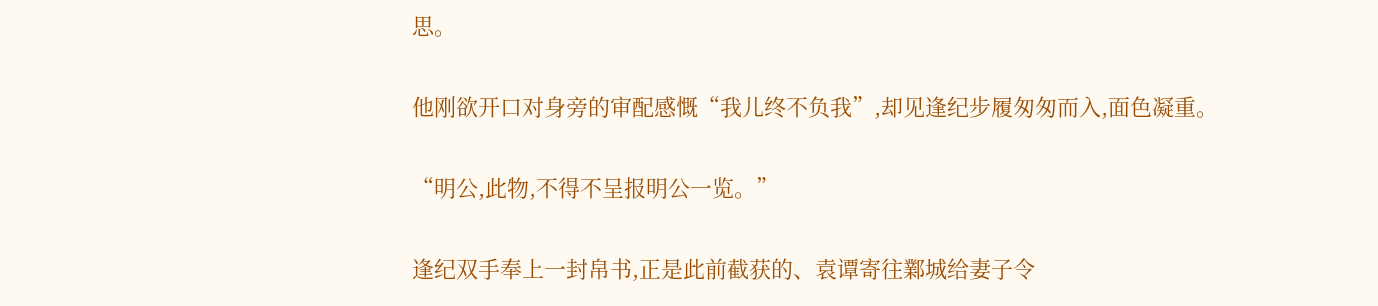思。

他刚欲开口对身旁的审配感慨“我儿终不负我”,却见逢纪步履匆匆而入,面色凝重。

“明公,此物,不得不呈报明公一览。”

逢纪双手奉上一封帛书,正是此前截获的、袁谭寄往鄴城给妻子令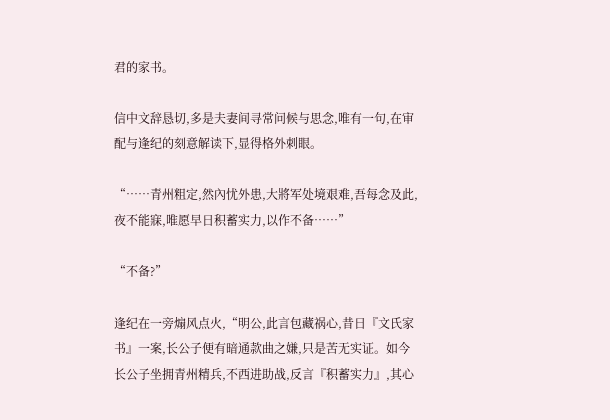君的家书。

信中文辞恳切,多是夫妻间寻常问候与思念,唯有一句,在审配与逢纪的刻意解读下,显得格外刺眼。

“……青州粗定,然內忧外患,大將军处境艰难,吾每念及此,夜不能寐,唯愿早日积蓄实力,以作不备……”

“不备?”

逢纪在一旁煽风点火,“明公,此言包藏祸心,昔日『文氏家书』一案,长公子便有暗通款曲之嫌,只是苦无实证。如今长公子坐拥青州精兵,不西进助战,反言『积蓄实力』,其心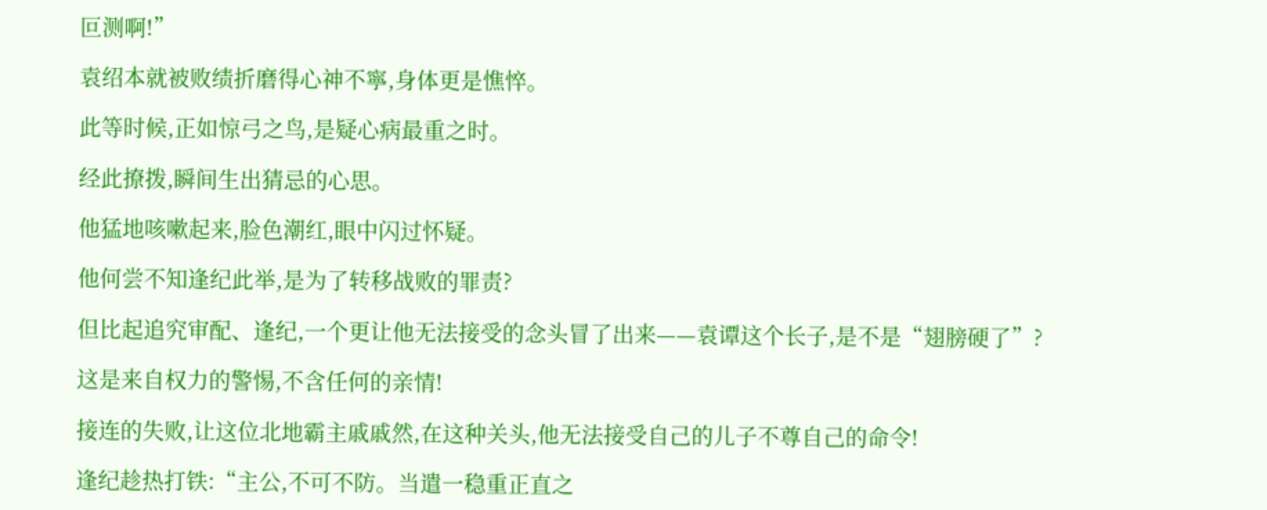叵测啊!”

袁绍本就被败绩折磨得心神不寧,身体更是憔悴。

此等时候,正如惊弓之鸟,是疑心病最重之时。

经此撩拨,瞬间生出猜忌的心思。

他猛地咳嗽起来,脸色潮红,眼中闪过怀疑。

他何尝不知逢纪此举,是为了转移战败的罪责?

但比起追究审配、逢纪,一个更让他无法接受的念头冒了出来——袁谭这个长子,是不是“翅膀硬了”?

这是来自权力的警惕,不含任何的亲情!

接连的失败,让这位北地霸主戚戚然,在这种关头,他无法接受自己的儿子不尊自己的命令!

逢纪趁热打铁:“主公,不可不防。当遣一稳重正直之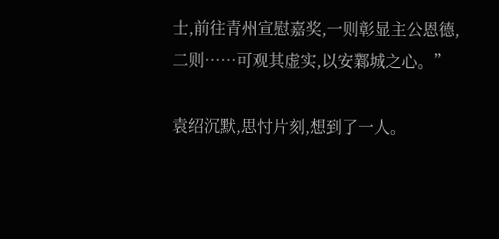士,前往青州宣慰嘉奖,一则彰显主公恩德,二则……可观其虚实,以安鄴城之心。”

袁绍沉默,思忖片刻,想到了一人。